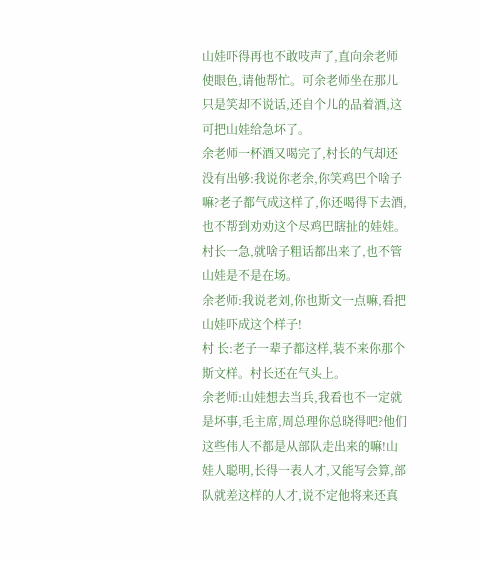山娃吓得再也不敢吱声了,直向余老师使眼色,请他帮忙。可余老师坐在那儿只是笑却不说话,还自个儿的品着酒,这可把山娃给急坏了。
余老师一杯酒又喝完了,村长的气却还没有出够:我说你老余,你笑鸡巴个啥子嘛?老子都气成这样了,你还喝得下去酒,也不帮到劝劝这个尽鸡巴瞎扯的娃娃。村长一急,就啥子粗话都出来了,也不管山娃是不是在场。
余老师:我说老刘,你也斯文一点嘛,看把山娃吓成这个样子!
村 长:老子一辈子都这样,装不来你那个斯文样。村长还在气头上。
余老师:山娃想去当兵,我看也不一定就是坏事,毛主席,周总理你总晓得吧?他们这些伟人不都是从部队走出来的嘛!山娃人聪明,长得一表人才,又能写会算,部队就差这样的人才,说不定他将来还真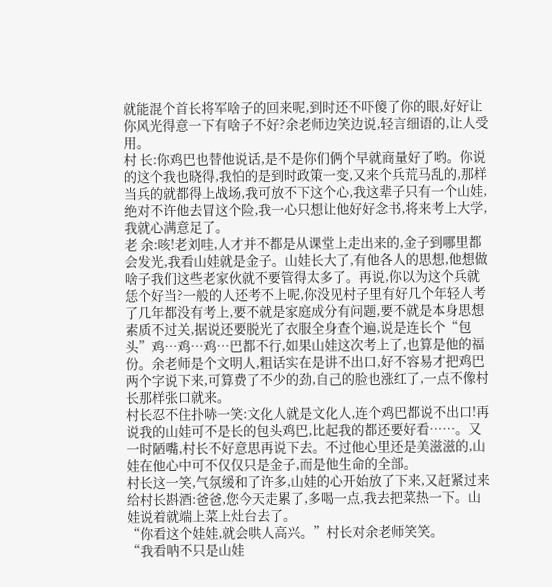就能混个首长将军啥子的回来呢,到时还不吓傻了你的眼,好好让你风光得意一下有啥子不好?余老师边笑边说,轻言细语的,让人受用。
村 长:你鸡巴也替他说话,是不是你们俩个早就商量好了哟。你说的这个我也晓得,我怕的是到时政策一变,又来个兵荒马乱的,那样当兵的就都得上战场,我可放不下这个心,我这辈子只有一个山娃,绝对不许他去冒这个险,我一心只想让他好好念书,将来考上大学,我就心满意足了。
老 余:咳!老刘哇,人才并不都是从课堂上走出来的,金子到哪里都会发光,我看山娃就是金子。山娃长大了,有他各人的思想,他想做啥子我们这些老家伙就不要管得太多了。再说,你以为这个兵就恁个好当?一般的人还考不上呢,你没见村子里有好几个年轻人考了几年都没有考上,要不就是家庭成分有问题,要不就是本身思想素质不过关,据说还要脱光了衣服全身查个遍,说是连长个“包头”鸡…鸡…鸡…巴都不行,如果山娃这次考上了,也算是他的福份。余老师是个文明人,粗话实在是讲不出口,好不容易才把鸡巴两个字说下来,可算费了不少的劲,自己的脸也涨红了,一点不像村长那样张口就来。
村长忍不住扑哧一笑:文化人就是文化人,连个鸡巴都说不出口!再说我的山娃可不是长的包头鸡巴,比起我的都还要好看……。又一时陋嘴,村长不好意思再说下去。不过他心里还是美滋滋的,山娃在他心中可不仅仅只是金子,而是他生命的全部。
村长这一笑,气氛缓和了许多,山娃的心开始放了下来,又赶紧过来给村长斟酒:爸爸,您今天走累了,多喝一点,我去把菜热一下。山娃说着就端上菜上灶台去了。
“你看这个娃娃,就会哄人高兴。”村长对余老师笑笑。
“我看呐不只是山娃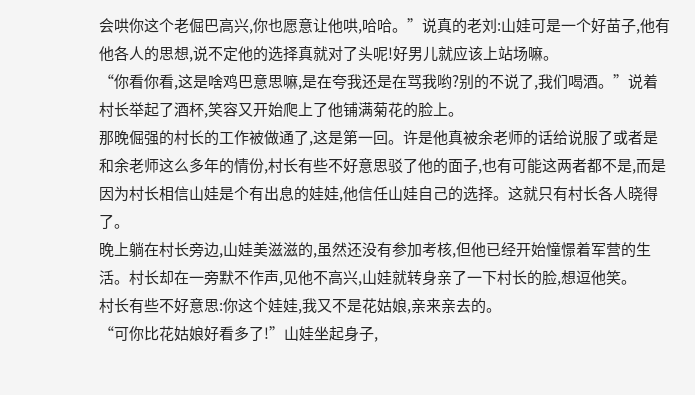会哄你这个老倔巴高兴,你也愿意让他哄,哈哈。”说真的老刘:山娃可是一个好苗子,他有他各人的思想,说不定他的选择真就对了头呢!好男儿就应该上站场嘛。
“你看你看,这是啥鸡巴意思嘛,是在夸我还是在骂我哟?别的不说了,我们喝酒。”说着村长举起了酒杯,笑容又开始爬上了他铺满菊花的脸上。
那晚倔强的村长的工作被做通了,这是第一回。许是他真被余老师的话给说服了或者是和余老师这么多年的情份,村长有些不好意思驳了他的面子,也有可能这两者都不是,而是因为村长相信山娃是个有出息的娃娃,他信任山娃自己的选择。这就只有村长各人晓得了。
晚上躺在村长旁边,山娃美滋滋的,虽然还没有参加考核,但他已经开始憧憬着军营的生活。村长却在一旁默不作声,见他不高兴,山娃就转身亲了一下村长的脸,想逗他笑。
村长有些不好意思:你这个娃娃,我又不是花姑娘,亲来亲去的。
“可你比花姑娘好看多了!”山娃坐起身子,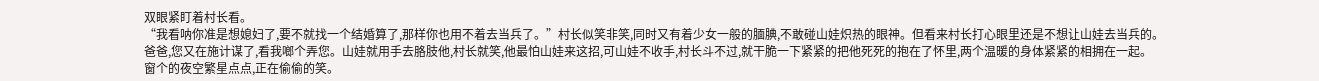双眼紧盯着村长看。
“我看呐你准是想媳妇了,要不就找一个结婚算了,那样你也用不着去当兵了。”村长似笑非笑,同时又有着少女一般的腼腆,不敢碰山娃炽热的眼神。但看来村长打心眼里还是不想让山娃去当兵的。
爸爸,您又在施计谋了,看我啷个弄您。山娃就用手去胳肢他,村长就笑,他最怕山娃来这招,可山娃不收手,村长斗不过,就干脆一下紧紧的把他死死的抱在了怀里,两个温暖的身体紧紧的相拥在一起。
窗个的夜空繁星点点,正在偷偷的笑。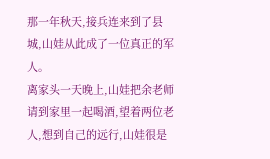那一年秋天,接兵连来到了县城,山娃从此成了一位真正的军人。
离家头一天晚上,山娃把余老师请到家里一起喝酒,望着两位老人,想到自己的远行,山娃很是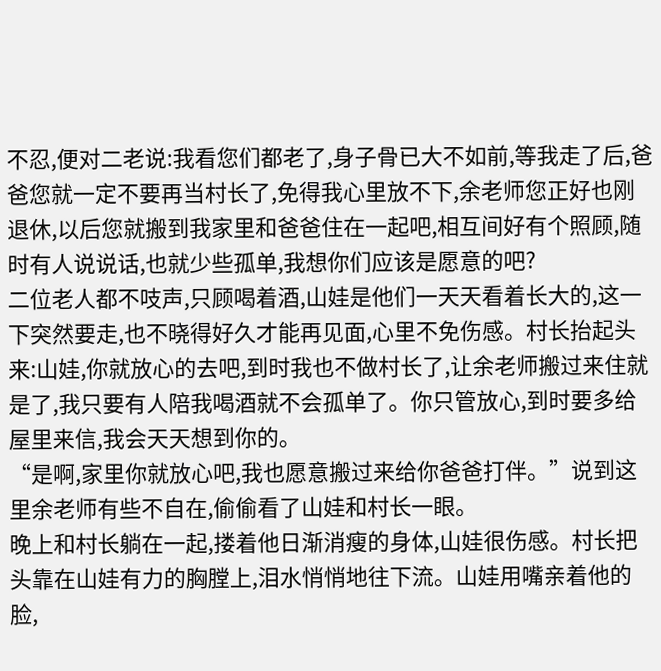不忍,便对二老说:我看您们都老了,身子骨已大不如前,等我走了后,爸爸您就一定不要再当村长了,免得我心里放不下,余老师您正好也刚退休,以后您就搬到我家里和爸爸住在一起吧,相互间好有个照顾,随时有人说说话,也就少些孤单,我想你们应该是愿意的吧?
二位老人都不吱声,只顾喝着酒,山娃是他们一天天看着长大的,这一下突然要走,也不晓得好久才能再见面,心里不免伤感。村长抬起头来:山娃,你就放心的去吧,到时我也不做村长了,让余老师搬过来住就是了,我只要有人陪我喝酒就不会孤单了。你只管放心,到时要多给屋里来信,我会天天想到你的。
“是啊,家里你就放心吧,我也愿意搬过来给你爸爸打伴。”说到这里余老师有些不自在,偷偷看了山娃和村长一眼。
晚上和村长躺在一起,搂着他日渐消瘦的身体,山娃很伤感。村长把头靠在山娃有力的胸膛上,泪水悄悄地往下流。山娃用嘴亲着他的脸,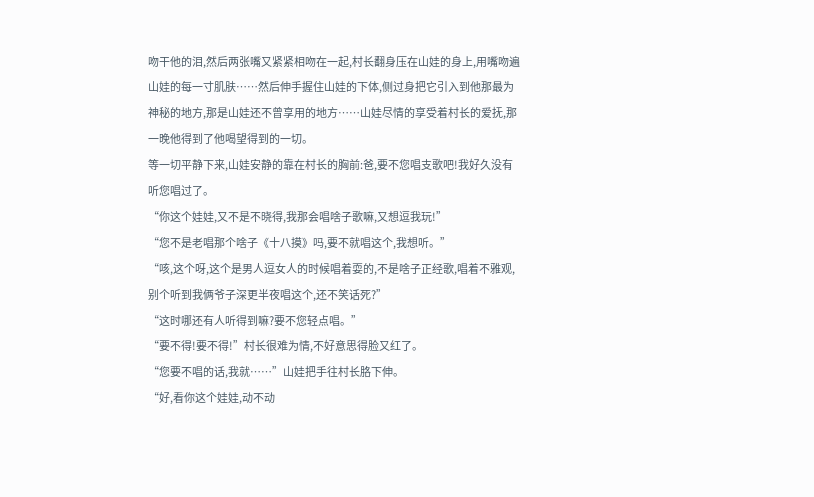吻干他的泪,然后两张嘴又紧紧相吻在一起,村长翻身压在山娃的身上,用嘴吻遍山娃的每一寸肌肤……然后伸手握住山娃的下体,侧过身把它引入到他那最为神秘的地方,那是山娃还不曾享用的地方……山娃尽情的享受着村长的爱抚,那一晚他得到了他喝望得到的一切。
等一切平静下来,山娃安静的靠在村长的胸前:爸,要不您唱支歌吧!我好久没有听您唱过了。
“你这个娃娃,又不是不晓得,我那会唱啥子歌嘛,又想逗我玩!”
“您不是老唱那个啥子《十八摸》吗,要不就唱这个,我想听。”
“咳,这个呀,这个是男人逗女人的时候唱着耍的,不是啥子正经歌,唱着不雅观,别个听到我俩爷子深更半夜唱这个,还不笑话死?”
“这时哪还有人听得到嘛?要不您轻点唱。”
“要不得!要不得!”村长很难为情,不好意思得脸又红了。
“您要不唱的话,我就……”山娃把手往村长胳下伸。
“好,看你这个娃娃,动不动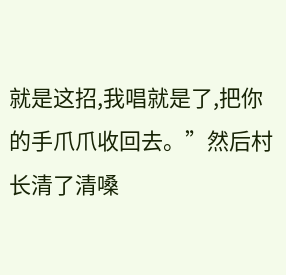就是这招,我唱就是了,把你的手爪爪收回去。”然后村长清了清嗓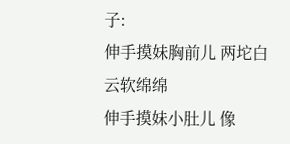子:
伸手摸妹胸前儿 两坨白云软绵绵
伸手摸妹小肚儿 像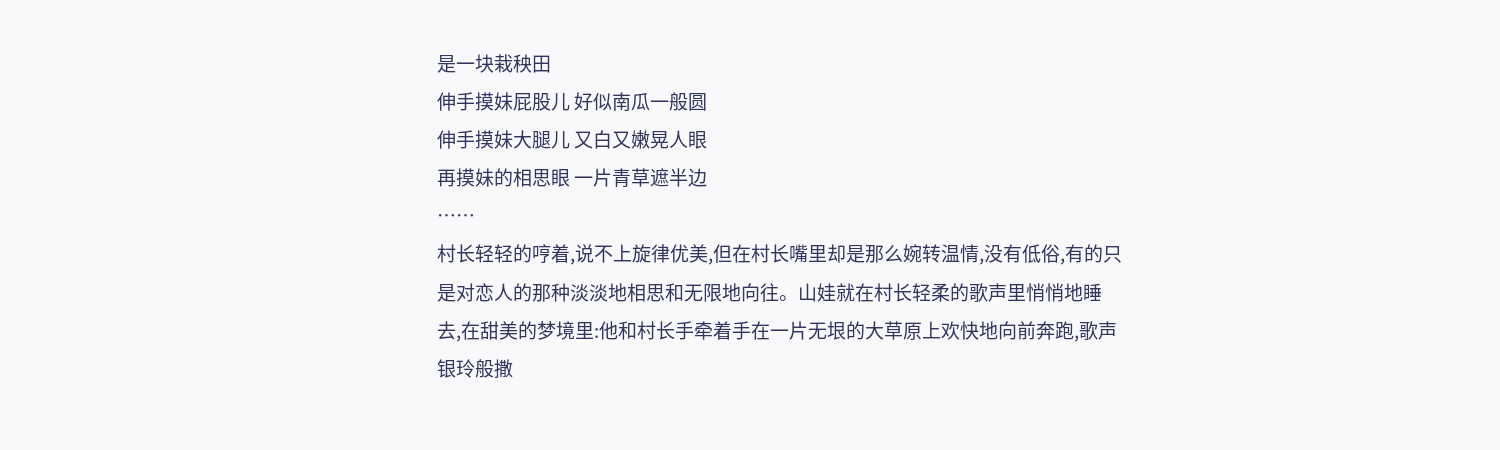是一块栽秧田
伸手摸妹屁股儿 好似南瓜一般圆
伸手摸妹大腿儿 又白又嫩晃人眼
再摸妹的相思眼 一片青草遮半边
……
村长轻轻的哼着,说不上旋律优美,但在村长嘴里却是那么婉转温情,没有低俗,有的只是对恋人的那种淡淡地相思和无限地向往。山娃就在村长轻柔的歌声里悄悄地睡去,在甜美的梦境里:他和村长手牵着手在一片无垠的大草原上欢快地向前奔跑,歌声银玲般撒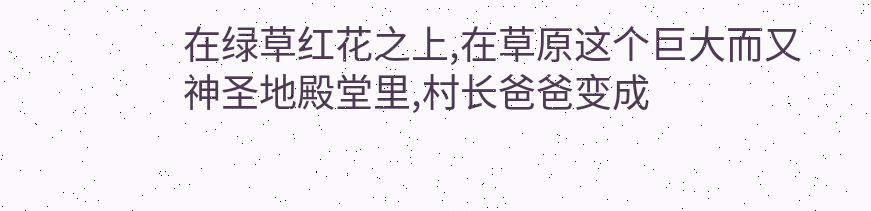在绿草红花之上,在草原这个巨大而又神圣地殿堂里,村长爸爸变成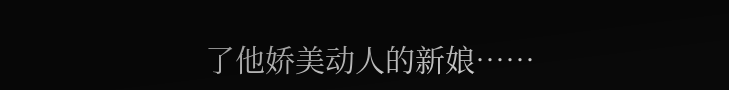了他娇美动人的新娘……